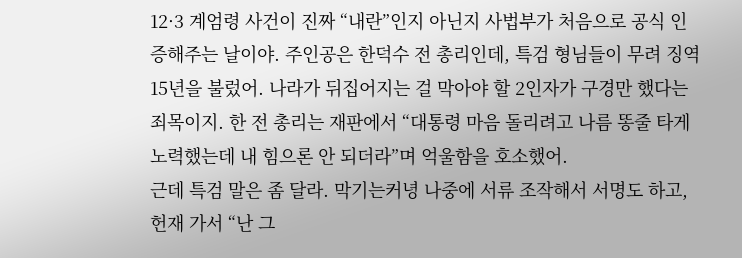12·3 계엄령 사건이 진짜 “내란”인지 아닌지 사법부가 처음으로 공식 인증해주는 날이야. 주인공은 한덕수 전 총리인데, 특검 형님들이 무려 징역 15년을 불렀어. 나라가 뒤집어지는 걸 막아야 할 2인자가 구경만 했다는 죄목이지. 한 전 총리는 재판에서 “대통령 마음 돌리려고 나름 똥줄 타게 노력했는데 내 힘으론 안 되더라”며 억울함을 호소했어.
근데 특검 말은 좀 달라. 막기는커녕 나중에 서류 조작해서 서명도 하고, 헌재 가서 “난 그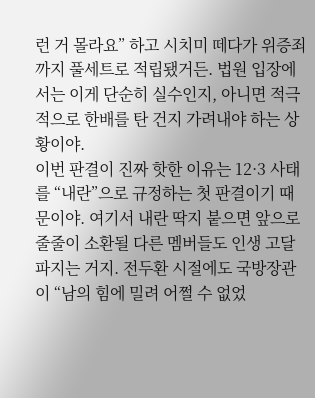런 거 몰라요” 하고 시치미 떼다가 위증죄까지 풀세트로 적립됐거든. 법원 입장에서는 이게 단순히 실수인지, 아니면 적극적으로 한배를 탄 건지 가려내야 하는 상황이야.
이번 판결이 진짜 핫한 이유는 12·3 사태를 “내란”으로 규정하는 첫 판결이기 때문이야. 여기서 내란 딱지 붙으면 앞으로 줄줄이 소환될 다른 멤버들도 인생 고달파지는 거지. 전두환 시절에도 국방장관이 “남의 힘에 밀려 어쩔 수 없었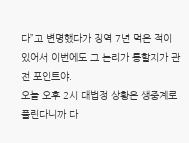다”고 변명했다가 징역 7년 먹은 적이 있어서 이번에도 그 논리가 통할지가 관전 포인트야.
오늘 오후 2시 대법정 상황은 생중계로 풀린다니까 다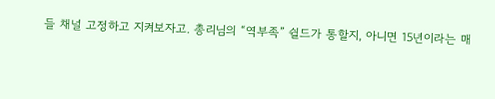들 채널 고정하고 지켜보자고. 총리님의 “역부족” 쉴드가 통할지, 아니면 15년이라는 매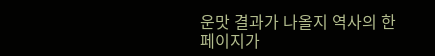운맛 결과가 나올지 역사의 한 페이지가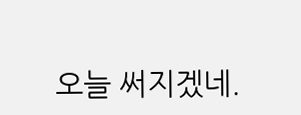오늘 써지겠네.